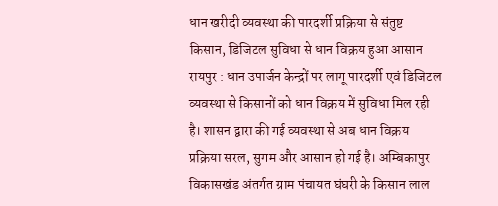धान खरीदी व्यवस्था की पारदर्शी प्रक्रिया से संतुष्ट किसान, डिजिटल सुविधा से धान विक्रय हुआ आसान
रायपुर : धान उपार्जन केन्द्रों पर लागू पारदर्शी एवं डिजिटल व्यवस्था से किसानों को धान विक्रय में सुविधा मिल रही है। शासन द्वारा की गई व्यवस्था से अब धान विक्रय प्रक्रिया सरल, सुगम और आसान हो गई है। अम्बिकापुर विकासखंड अंतर्गत ग्राम पंचायत घंघरी के किसान लाल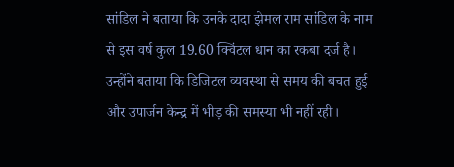सांडिल ने बताया कि उनके दादा झेमल राम सांडिल के नाम से इस वर्ष कुल 19.60 क्विंटल धान का रकबा दर्ज है। उन्होंने बताया कि डिजिटल व्यवस्था से समय की बचत हुई और उपार्जन केन्द्र में भीड़ की समस्या भी नहीं रही।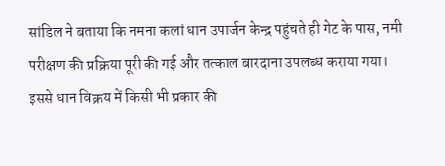सांडिल ने बताया कि नमना कलां धान उपार्जन केन्द्र पहुंचते ही गेट के पास, नमी परीक्षण की प्रक्रिया पूरी की गई और तत्काल बारदाना उपलब्ध कराया गया। इससे धान विक्रय में किसी भी प्रकार की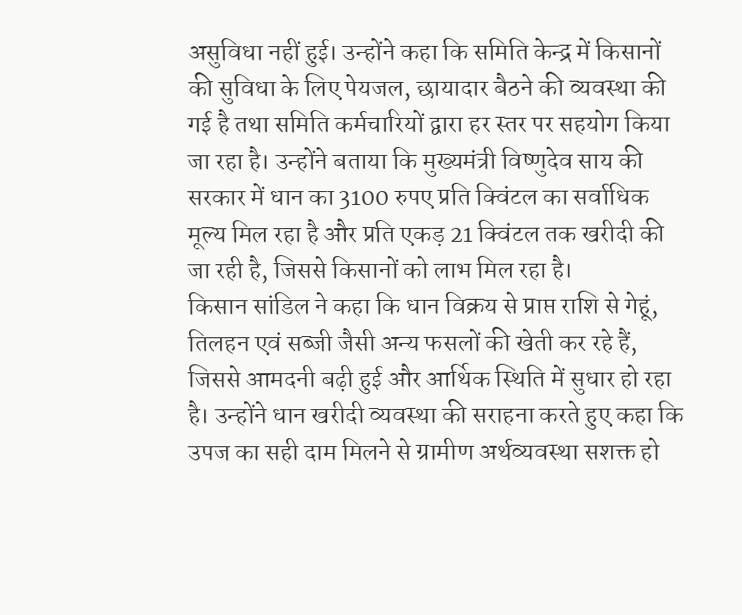असुविधा नहीं हुई। उन्होंने कहा कि समिति केन्द्र में किसानों की सुविधा के लिए पेयजल, छायादार बैठने की व्यवस्था की गई है तथा समिति कर्मचारियों द्वारा हर स्तर पर सहयोग किया जा रहा है। उन्होंने बताया कि मुख्यमंत्री विष्णुदेव साय की सरकार में धान का 3100 रुपए प्रति क्विंटल का सर्वाधिक मूल्य मिल रहा है और प्रति एकड़ 21 क्विंटल तक खरीदी की जा रही है, जिससे किसानों को लाभ मिल रहा है।
किसान सांडिल ने कहा कि धान विक्रय से प्राप्त राशि से गेहूं, तिलहन एवं सब्जी जैसी अन्य फसलों की खेती कर रहे हैं, जिससे आमदनी बढ़ी हुई और आर्थिक स्थिति में सुधार हो रहा है। उन्होंने धान खरीदी व्यवस्था की सराहना करते हुए कहा कि उपज का सही दाम मिलने से ग्रामीण अर्थव्यवस्था सशक्त हो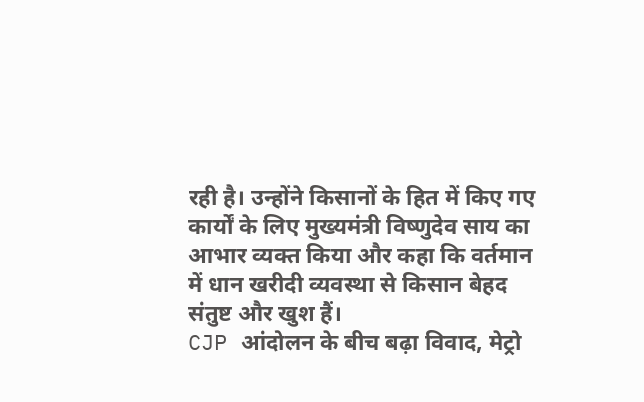रही है। उन्होंने किसानों के हित में किए गए कार्यों के लिए मुख्यमंत्री विष्णुदेव साय का आभार व्यक्त किया और कहा कि वर्तमान में धान खरीदी व्यवस्था से किसान बेहद संतुष्ट और खुश हैं।
CJP आंदोलन के बीच बढ़ा विवाद, मेट्रो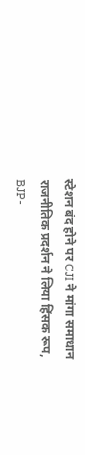स्टेशन बंद होने पर CJI ने मांगा समाधान
राजनीतिक प्रदर्शन ने लिया हिंसक रूप, BJP-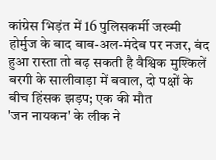कांग्रेस भिड़ंत में 16 पुलिसकर्मी जख्मी
होर्मुज के बाद बाब-अल-मंदेब पर नजर, बंद हुआ रास्ता तो बढ़ सकती है वैश्विक मुश्किलें
बरगी के सालीवाड़ा में बवाल, दो पक्षों के बीच हिंसक झड़प; एक की मौत
'जन नायकन' के लीक ने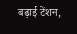बढ़ाई टेंशन,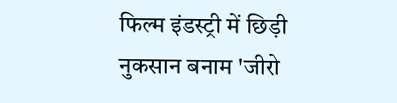फिल्म इंडस्ट्री में छिड़ी नुकसान बनाम 'जीरो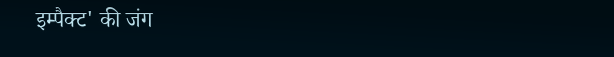इम्पैक्ट' की जंग